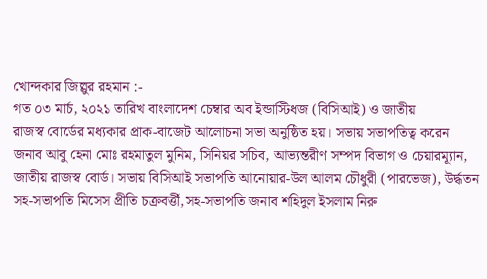খোন্দকার জিল্লুর রহমান :-
গত ০৩ মার্চ, ২০২১ তারিখ বাংলাদেশ চেম্বার অব ইন্ডাস্টিধজ (বিসিআই) ও জাতীয়
রাজস্ব বোর্ডের মধ্যকার প্রাক-বাজেট আলোচনা সভা অনুষ্ঠিত হয়। সভায় সভাপতিত্ব করেন জনাব আবু হেনা মোঃ রহমাতুল মুনিম, সিনিয়র সচিব, আভ্যন্তরীণ সম্পদ বিভাগ ও চেয়ারম্যূান, জাতীয় রাজস্ব বোর্ড। সভায় বিসিআই সভাপতি আনোয়ার-উল আলম চৌধুরী (পারভেজ), উর্দ্ধতন সহ-সভাপতি মিসেস প্রীতি চক্রবর্ত্তী,সহ-সভাপতি জনাব শহিদুল ইসলাম নিরু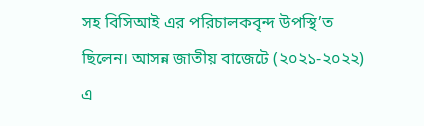সহ বিসিআই এর পরিচালকবৃন্দ উপস্থি’ত ছিলেন। আসন্ন জাতীয় বাজেটে (২০২১-২০২২) এ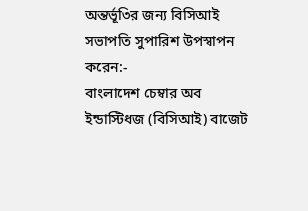অন্তর্ভূ৩ির জন্য বিসিআই সভাপতি সুপারিশ উপস্বাপন করেন:-
বাংলাদেশ চেম্বার অব ইন্ডাস্টিধজ (বিসিআই) বাজেট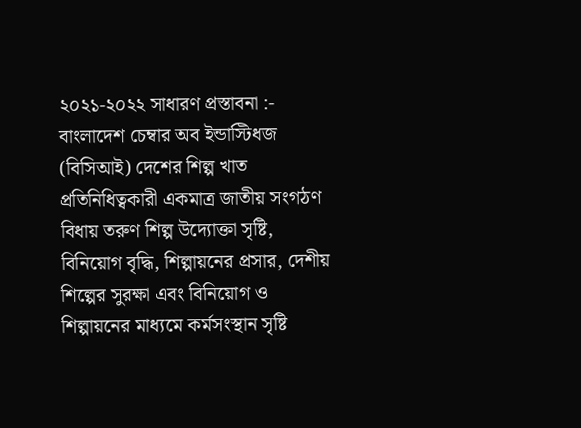২০২১-২০২২ সাধারণ প্রস্তাবনা :-
বাংলাদেশ চেম্বার অব ইন্ডাস্টিধজ (বিসিআই) দেশের শিল্প খাত প্রতিনিধিত্বকারী একমাত্র জাতীয় সংগঠণ বিধায় তরুণ শিল্প উদ্যোক্তা সৃষ্টি, বিনিয়োগ বৃদ্ধি, শিল্পায়নের প্রসার, দেশীয় শিল্পের সুরক্ষা এবং বিনিয়োগ ও শিল্পায়নের মাধ্যমে কর্মসংস্থান সৃষ্টি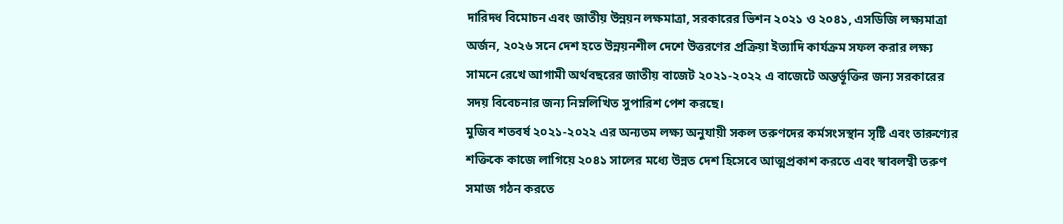দারিদধ বিমোচন এবং জাতীয় উন্নয়ন লক্ষমাত্রা, সরকারের ভিশন ২০২১ ও ২০৪১, এসডিজি লক্ষ্যমাত্রা অর্জন, ২০২৬ সনে দেশ হতে উন্নয়নশীল দেশে উত্তরণের প্রক্রিয়া ইত্যাদি কার্যক্রম সফল করার লক্ষ্য সামনে রেখে আগামী অর্থবছরের জাতীয় বাজেট ২০২১-২০২২ এ বাজেটে অন্তর্ভূক্তির জন্য সরকারের সদয় বিবেচনার জন্য নিম্নলিখিত সুপারিশ পেশ করছে।
মুজিব শতবর্ষ ২০২১-২০২২ এর অন্যতম লক্ষ্য অনুযায়ী সকল তরুণদের কর্মসংসস্থান সৃষ্টি এবং তারুণ্যের শক্তিকে কাজে লাগিয়ে ২০৪১ সালের মধ্যে উন্নত দেশ হিসেবে আত্মপ্রকাশ করতে এবং স্বাবলম্বী তরুণ সমাজ গঠন করতে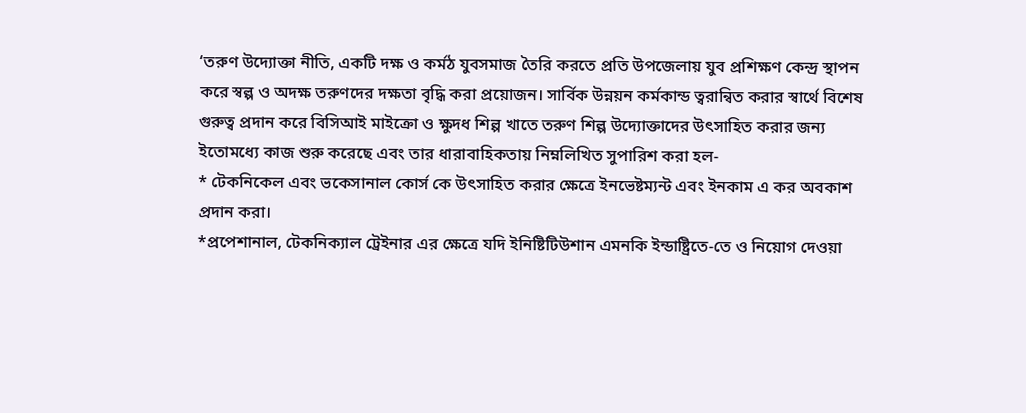‘তরুণ উদ্যোক্তা নীতি, একটি দক্ষ ও কর্মঠ যুবসমাজ তৈরি করতে প্রতি উপজেলায় যুব প্রশিক্ষণ কেন্দ্র স্থাপন করে স্বল্প ও অদক্ষ তরুণদের দক্ষতা বৃদ্ধি করা প্রয়োজন। সার্বিক উন্নয়ন কর্মকান্ড ত্বরান্বিত করার স্বার্থে বিশেষ গুরুত্ব প্রদান করে বিসিআই মাইক্রো ও ক্ষুদধ শিল্প খাতে তরুণ শিল্প উদ্যোক্তাদের উৎসাহিত করার জন্য ইতোমধ্যে কাজ শুরু করেছে এবং তার ধারাবাহিকতায় নিম্নলিখিত সুপারিশ করা হল-
* টেকনিকেল এবং ভকেসানাল কোর্স কে উৎসাহিত করার ক্ষেত্রে ইনভেষ্টম্যন্ট এবং ইনকাম এ কর অবকাশ প্রদান করা।
*প্রপেশানাল, টেকনিক্যাল ট্রেইনার এর ক্ষেত্রে যদি ইনিষ্টিটিউশান এমনকি ইন্ডাষ্ট্রিতে-তে ও নিয়োগ দেওয়া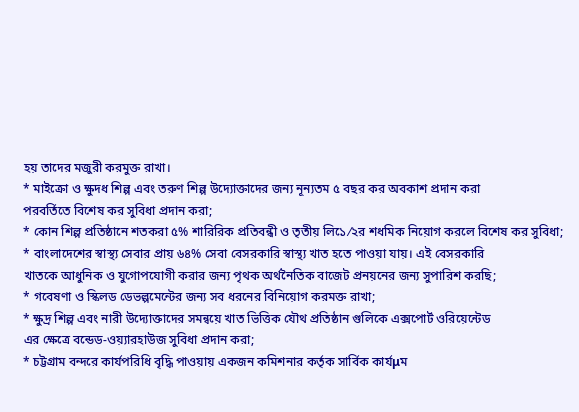হয় তাদের মজুরী করমুক্ত রাখা।
* মাইক্রো ও ক্ষুদধ শিল্প এবং তরুণ শিল্প উদ্যোক্তাদের জন্য নূন্যতম ৫ বছর কর অবকাশ প্রদান করা
পরবর্তিতে বিশেষ কর সুবিধা প্রদান করা;
* কোন শিল্প প্রতিষ্ঠানে শতকরা ৫% শারিরিক প্রতিবন্ধী ও তৃতীয় লি১ে⁄২র শধমিক নিয়োগ করলে বিশেষ কর সুবিধা;
* বাংলাদেশের স্বাস্থ্য সেবার প্রায় ৬৪% সেবা বেসরকারি স্বাস্থ্য খাত হতে পাওয়া যায়। এই বেসরকারি
খাতকে আধুনিক ও যুগোপযোগী করার জন্য পৃথক অর্থনৈতিক বাজেট প্রনয়নের জন্য সুপারিশ করছি;
* গবেষণা ও স্কিলড ডেভল্পমেন্টের জন্য সব ধরনের বিনিয়োগ করমক্ত রাখা;
* ক্ষুদ্র শিল্প এবং নারী উদ্যোক্তাদের সমন্বয়ে খাত ভিত্তিক যৌথ প্রতিষ্ঠান গুলিকে এক্সপোর্ট ওরিয়েন্টেড
এর ক্ষেত্রে বন্ডেড-ওয়্যারহাউজ সুবিধা প্রদান করা;
* চট্টগ্রাম বন্দরে কার্যপরিধি বৃদ্ধি পাওয়ায় একজন কমিশনার কর্তৃক সার্বিক কার্যμম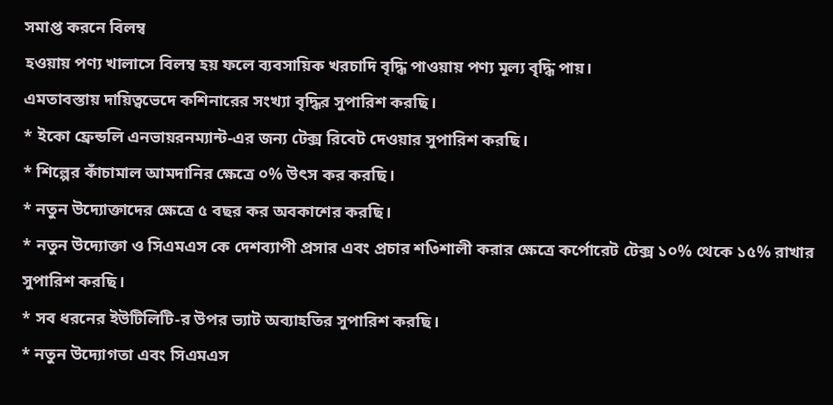সমাপ্ত করনে বিলম্ব
হওয়ায় পণ্য খালাসে বিলম্ব হয় ফলে ব্যবসায়িক খরচাদি বৃদ্ধি পাওয়ায় পণ্য মূল্য বৃদ্ধি পায়।
এমতাবস্তায় দায়িত্বভেদে কশিনারের সংখ্যা বৃদ্ধির সুপারিশ করছি।
* ইকো ফ্রেন্ডলি এনভায়রনম্যান্ট-এর জন্য টেক্স রিবেট দেওয়ার সুপারিশ করছি।
* শিল্পের কাঁচামাল আমদানির ক্ষেত্রে ০% উৎস কর করছি।
* নতুন উদ্যোক্তাদের ক্ষেত্রে ৫ বছর কর অবকাশের করছি।
* নতুন উদ্যোক্তা ও সিএমএস কে দেশব্যাপী প্রসার এবং প্রচার শ৩িশালী করার ক্ষেত্রে কর্পোরেট টেক্স ১০% থেকে ১৫% রাখার সুপারিশ করছি।
* সব ধরনের ইউটিলিটি-র উপর ভ্যাট অব্যাহতির সুপারিশ করছি।
* নতুন উদ্যোগতা এবং সিএমএস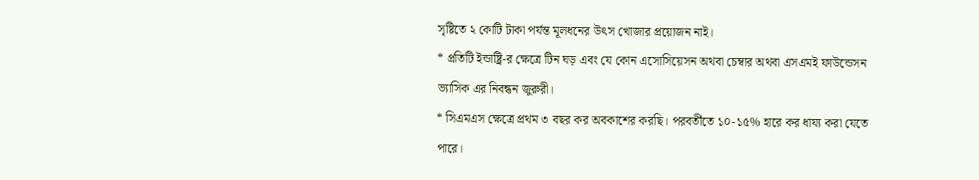সৃষ্টিতে ২ কোটি টাকা পর্যন্ত মূলধনের উৎস খোজার প্রয়োজন নাই।
* প্রতিটি ইন্ডাষ্ট্রি-র ক্ষেত্রে টিন ঘড় এবং যে কোন এসোসিয়েসন অথবা চেম্বার অথবা এসএমই ফাউন্ডেসন ভ্যাসিক এর নিবন্ধন জুরুরী।
* সিএমএস ক্ষেত্রে প্রথম ৩ বছর কর অবকাশের করছি। পরবর্তীতে ১০-১৫% হারে কর ধায্য করা যেতে পারে।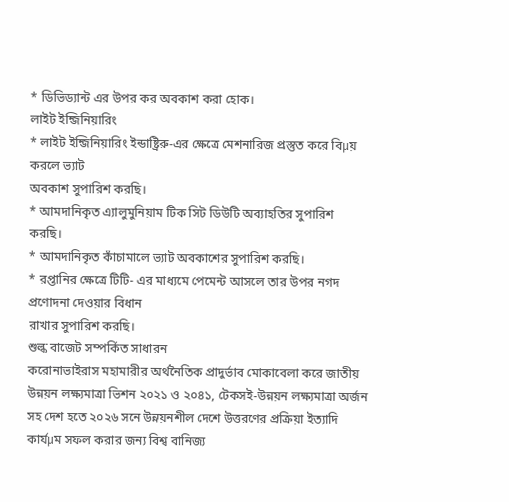* ডিভিড্যান্ট এর উপর কর অবকাশ করা হোক।
লাইট ইন্জিনিয়ারিং
* লাইট ইন্জিনিয়ারিং ইন্ডাষ্ট্রিরু-এর ক্ষেত্রে মেশনারিজ প্রস্তুত করে বিμয় করলে ভ্যাট
অবকাশ সুপারিশ করছি।
* আমদানিকৃত এ্যালুমুনিয়াম টিক সিট ডিউটি অব্যাহতির সুপারিশ করছি।
* আমদানিকৃত কাঁচামালে ভ্যাট অবকাশের সুপারিশ করছি।
* রপ্তানির ক্ষেত্রে টিটি- এর মাধ্যমে পেমেন্ট আসলে তার উপর নগদ প্রণোদনা দেওয়ার বিধান
রাখার সুপারিশ করছি।
শুল্ক বাজেট সম্পর্কিত সাধারন
করোনাভাইরাস মহামারীর অর্থনৈতিক প্রাদুর্ভাব মোকাবেলা করে জাতীয় উন্নয়ন লক্ষ্যমাত্রা ভিশন ২০২১ ও ২০৪১, টেকসই-উন্নয়ন লক্ষ্যমাত্রা অর্জন সহ দেশ হতে ২০২৬ সনে উন্নয়নশীল দেশে উত্তরণের প্রক্রিয়া ইত্যাদি কার্যμম সফল করার জন্য বিশ্ব বানিজ্য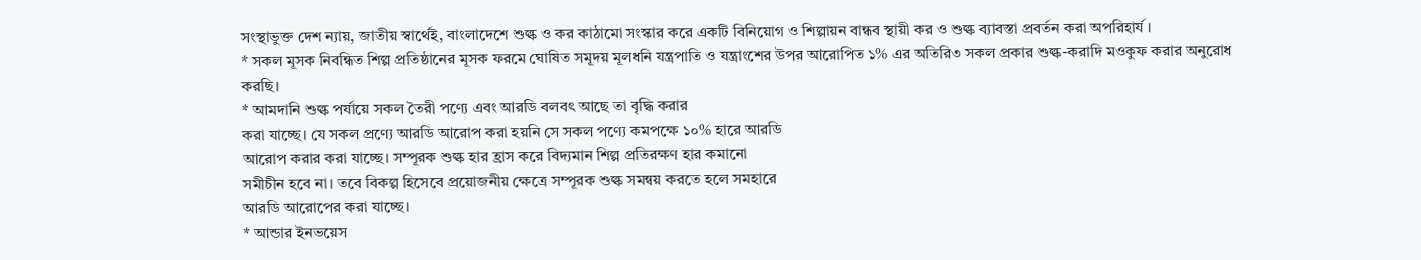সংস্থাভুক্ত দেশ ন্যায়, জাতীয় স্বার্থেই, বাংলাদেশে শুল্ক ও কর কাঠামো সংস্কার করে একটি বিনিয়োগ ও শিল্পায়ন বান্ধব স্থায়ী কর ও শুল্ক ব্যাবস্তা প্রবর্তন করা অপরিহার্য ।
* সকল মূসক নিবন্ধিত শিল্প প্রতিষ্ঠানের মূসক ফরমে ঘোষিত সমূদয় মূলধনি যন্ত্রপাতি ও যন্ত্রাংশের উপর আরোপিত ১% এর অতিরি৩ সকল প্রকার শুল্ক-করাদি মওকুফ করার অনুরোধ করছি।
* আমদানি শুল্ক পর্যায়ে সকল তৈরী পণ্যে এবং আরডি বলবৎ আছে তা বৃদ্ধি করার
করা যাচ্ছে। যে সকল প্রণ্যে আরডি আরোপ করা হয়নি সে সকল পণ্যে কমপক্ষে ১০% হারে আরডি
আরোপ করার করা যাচ্ছে। সম্পূরক শুল্ক হার হ্রাস করে বিদ্যমান শিল্প প্রতিরক্ষণ হার কমানো
সমীচীন হবে না। তবে বিকল্প হিসেবে প্রয়োজনীয় ক্ষেত্রে সম্পূরক শুল্ক সমন্বয় করতে হলে সমহারে
আরডি আরোপের করা যাচ্ছে।
* আন্ডার ইনভয়েস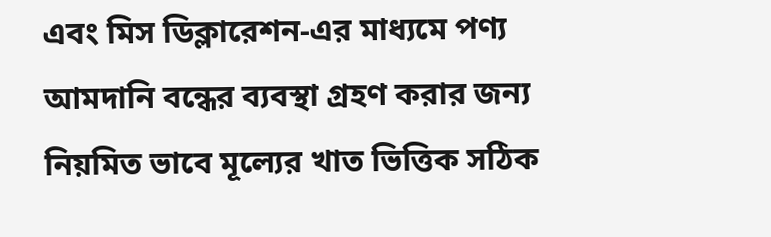এবং মিস ডিক্লারেশন-এর মাধ্যমে পণ্য আমদানি বন্ধের ব্যবস্থা গ্রহণ করার জন্য
নিয়মিত ভাবে মূল্যের খাত ভিত্তিক সঠিক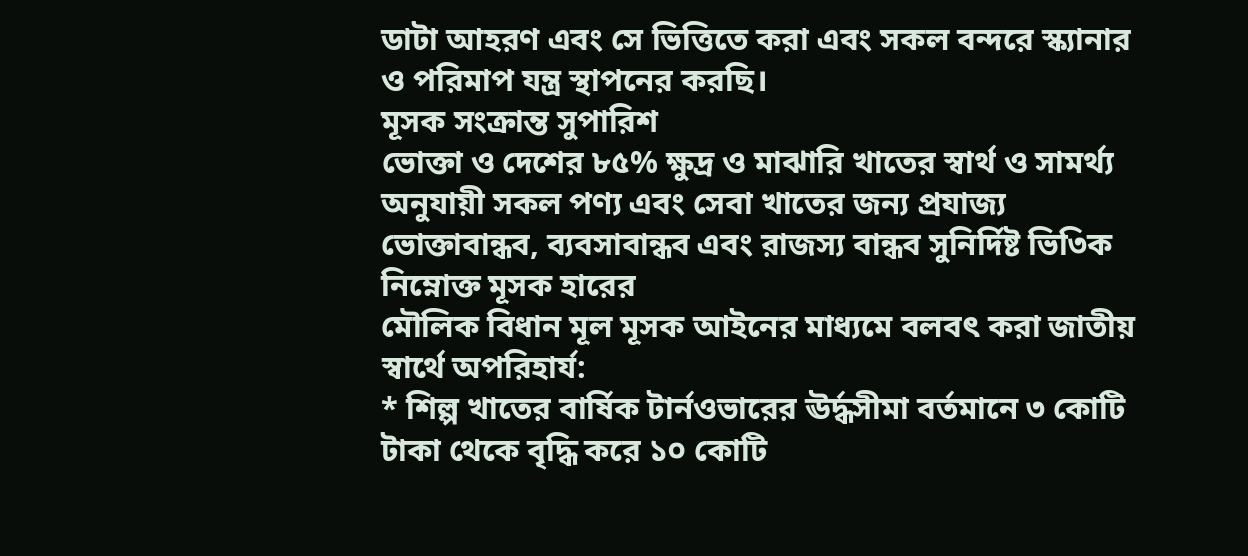ডাটা আহরণ এবং সে ভিত্তিতে করা এবং সকল বন্দরে স্ক্যানার ও পরিমাপ যন্ত্র স্থাপনের করছি।
মূসক সংক্রান্ত সুপারিশ
ভোক্তা ও দেশের ৮৫% ক্ষুদ্র ও মাঝারি খাতের স্বার্থ ও সামর্থ্য অনুযায়ী সকল পণ্য এবং সেবা খাতের জন্য প্রযাজ্য ভোক্তাবান্ধব, ব্যবসাবান্ধব এবং রাজস্য বান্ধব সুনির্দিষ্ট ভি৩িক নিম্নোক্ত মূসক হারের
মৌলিক বিধান মূল মূসক আইনের মাধ্যমে বলবৎ করা জাতীয় স্বার্থে অপরিহার্য:
* শিল্প খাতের বার্ষিক টার্নওভারের ঊর্দ্ধসীমা বর্তমানে ৩ কোটি টাকা থেকে বৃদ্ধি করে ১০ কোটি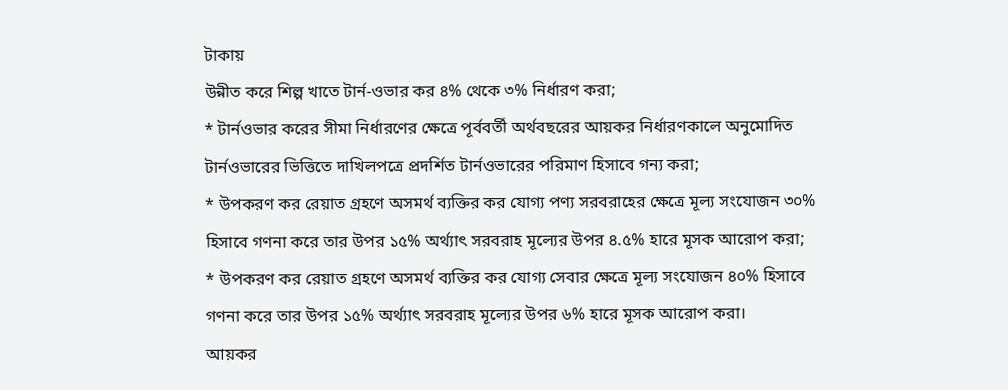টাকায়
উন্নীত করে শিল্প খাতে টার্ন-ওভার কর ৪% থেকে ৩% নির্ধারণ করা;
* টার্নওভার করের সীমা নির্ধারণের ক্ষেত্রে পূর্ববর্তী অর্থবছরের আয়কর নির্ধারণকালে অনুমোদিত
টার্নওভারের ভিত্তিতে দাখিলপত্রে প্রদর্শিত টার্নওভারের পরিমাণ হিসাবে গন্য করা;
* উপকরণ কর রেয়াত গ্রহণে অসমর্থ ব্যক্তির কর যোগ্য পণ্য সরবরাহের ক্ষেত্রে মূল্য সংযোজন ৩০%
হিসাবে গণনা করে তার উপর ১৫% অর্থ্যাৎ সরবরাহ মূল্যের উপর ৪.৫% হারে মূসক আরোপ করা;
* উপকরণ কর রেয়াত গ্রহণে অসমর্থ ব্যক্তির কর যোগ্য সেবার ক্ষেত্রে মূল্য সংযোজন ৪০% হিসাবে
গণনা করে তার উপর ১৫% অর্থ্যাৎ সরবরাহ মূল্যের উপর ৬% হারে মূসক আরোপ করা।
আয়কর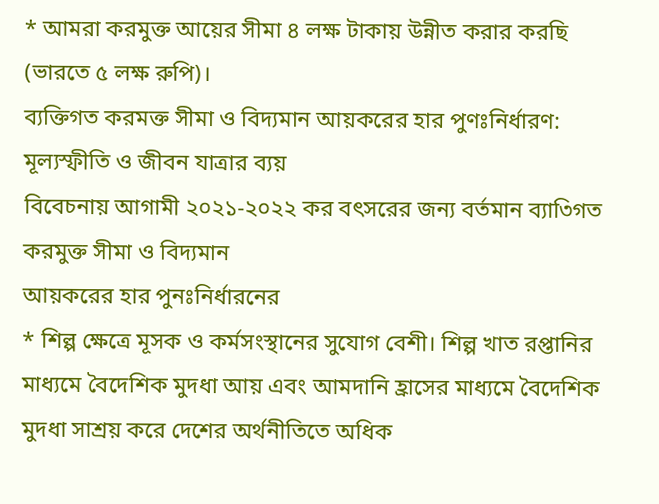* আমরা করমুক্ত আয়ের সীমা ৪ লক্ষ টাকায় উন্নীত করার করছি (ভারতে ৫ লক্ষ রুপি)।
ব্যক্তিগত করমক্ত সীমা ও বিদ্যমান আয়করের হার পুণঃনির্ধারণ: মূল্যস্ফীতি ও জীবন যাত্রার ব্যয়
বিবেচনায় আগামী ২০২১-২০২২ কর বৎসরের জন্য বর্তমান ব্যা৩িগত করমুক্ত সীমা ও বিদ্যমান
আয়করের হার পুনঃনির্ধারনের
* শিল্প ক্ষেত্রে মূসক ও কর্মসংস্থানের সুযোগ বেশী। শিল্প খাত রপ্তানির মাধ্যমে বৈদেশিক মুদধা আয় এবং আমদানি হ্রাসের মাধ্যমে বৈদেশিক মুদধা সাশ্রয় করে দেশের অর্থনীতিতে অধিক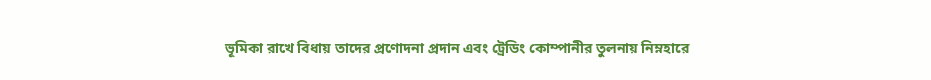ভূমিকা রাখে বিধায় তাদের প্রণোদনা প্রদান এবং ট্রেডিং কোম্পানীর তুলনায় নিম্নহারে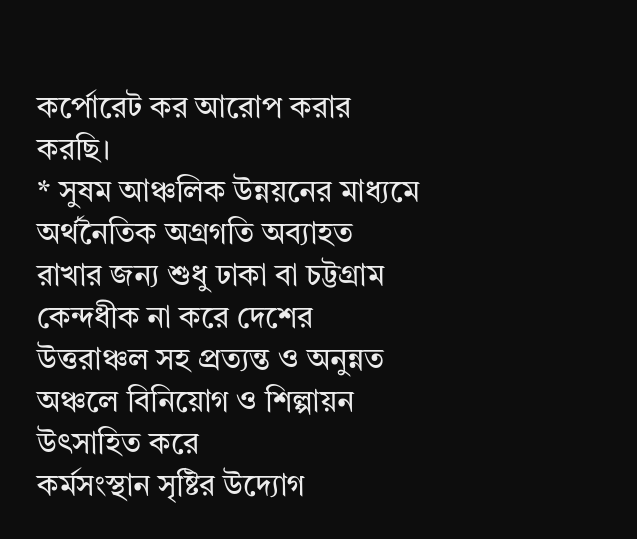কর্পোরেট কর আরোপ করার করছি।
* সুষম আঞ্চলিক উন্নয়নের মাধ্যমে অর্থনৈতিক অগ্রগতি অব্যাহত রাখার জন্য শুধু ঢাকা বা চট্টগ্রাম
কেন্দধীক না করে দেশের উত্তরাঞ্চল সহ প্রত্যন্ত ও অনুন্নত অঞ্চলে বিনিয়োগ ও শিল্পায়ন উৎসাহিত করে
কর্মসংস্থান সৃষ্টির উদ্যোগ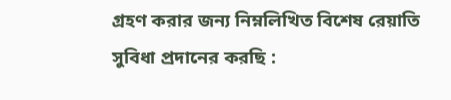গ্রহণ করার জন্য নিম্নলিখিত বিশেষ রেয়াতি সুবিধা প্রদানের করছি :